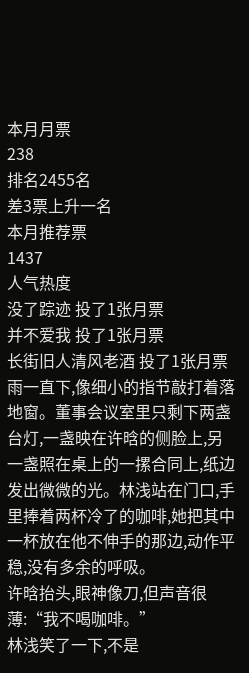本月月票
238
排名2455名
差3票上升一名
本月推荐票
1437
人气热度
没了踪迹 投了1张月票
并不爱我 投了1张月票
长街旧人清风老酒 投了1张月票
雨一直下,像细小的指节敲打着落地窗。董事会议室里只剩下两盏台灯,一盏映在许晗的侧脸上,另一盏照在桌上的一摞合同上,纸边发出微微的光。林浅站在门口,手里捧着两杯冷了的咖啡,她把其中一杯放在他不伸手的那边,动作平稳,没有多余的呼吸。
许晗抬头,眼神像刀,但声音很薄:“我不喝咖啡。”
林浅笑了一下,不是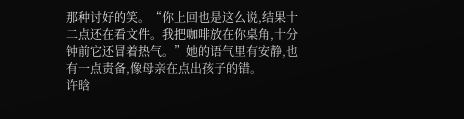那种讨好的笑。“你上回也是这么说,结果十二点还在看文件。我把咖啡放在你桌角,十分钟前它还冒着热气。”她的语气里有安静,也有一点责备,像母亲在点出孩子的错。
许晗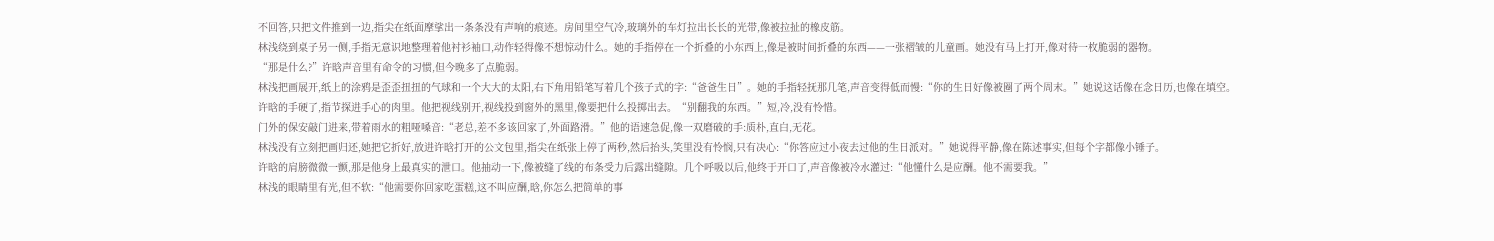不回答,只把文件推到一边,指尖在纸面摩挲出一条条没有声响的痕迹。房间里空气冷,玻璃外的车灯拉出长长的光带,像被拉扯的橡皮筋。
林浅绕到桌子另一侧,手指无意识地整理着他衬衫袖口,动作轻得像不想惊动什么。她的手指停在一个折叠的小东西上,像是被时间折叠的东西——一张褶皱的儿童画。她没有马上打开,像对待一枚脆弱的器物。
“那是什么?”许晗声音里有命令的习惯,但今晚多了点脆弱。
林浅把画展开,纸上的涂鸦是歪歪扭扭的气球和一个大大的太阳,右下角用铅笔写着几个孩子式的字:“爸爸生日”。她的手指轻抚那几笔,声音变得低而慢:“你的生日好像被圈了两个周末。”她说这话像在念日历,也像在填空。
许晗的手硬了,指节探进手心的肉里。他把视线别开,视线投到窗外的黑里,像要把什么投掷出去。“别翻我的东西。”短,冷,没有怜惜。
门外的保安敲门进来,带着雨水的粗哑嗓音:“老总,差不多该回家了,外面路滑。”他的语速急促,像一双磨破的手:质朴,直白,无花。
林浅没有立刻把画归还,她把它折好,放进许晗打开的公文包里,指尖在纸张上停了两秒,然后抬头,笑里没有怜悯,只有决心:“你答应过小夜去过他的生日派对。”她说得平静,像在陈述事实,但每个字都像小锤子。
许晗的肩膀微微一颤,那是他身上最真实的泄口。他抽动一下,像被缝了线的布条受力后露出缝隙。几个呼吸以后,他终于开口了,声音像被冷水灌过:“他懂什么是应酬。他不需要我。”
林浅的眼睛里有光,但不软:“他需要你回家吃蛋糕,这不叫应酬,晗,你怎么把简单的事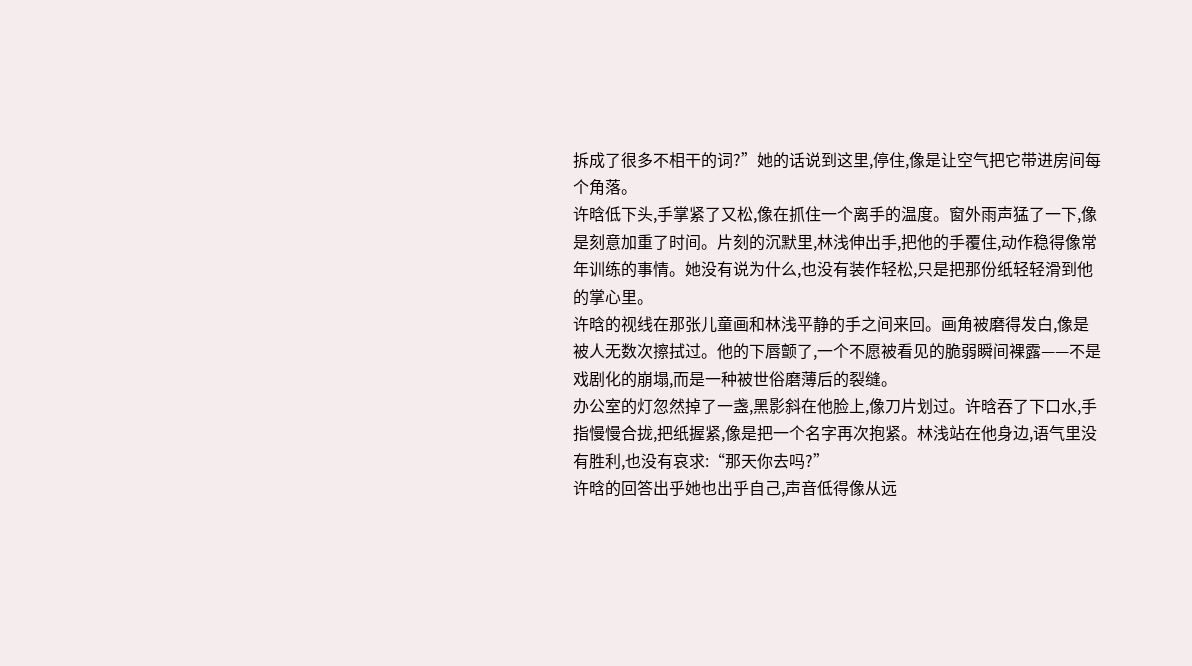拆成了很多不相干的词?”她的话说到这里,停住,像是让空气把它带进房间每个角落。
许晗低下头,手掌紧了又松,像在抓住一个离手的温度。窗外雨声猛了一下,像是刻意加重了时间。片刻的沉默里,林浅伸出手,把他的手覆住,动作稳得像常年训练的事情。她没有说为什么,也没有装作轻松,只是把那份纸轻轻滑到他的掌心里。
许晗的视线在那张儿童画和林浅平静的手之间来回。画角被磨得发白,像是被人无数次擦拭过。他的下唇颤了,一个不愿被看见的脆弱瞬间裸露——不是戏剧化的崩塌,而是一种被世俗磨薄后的裂缝。
办公室的灯忽然掉了一盏,黑影斜在他脸上,像刀片划过。许晗吞了下口水,手指慢慢合拢,把纸握紧,像是把一个名字再次抱紧。林浅站在他身边,语气里没有胜利,也没有哀求:“那天你去吗?”
许晗的回答出乎她也出乎自己,声音低得像从远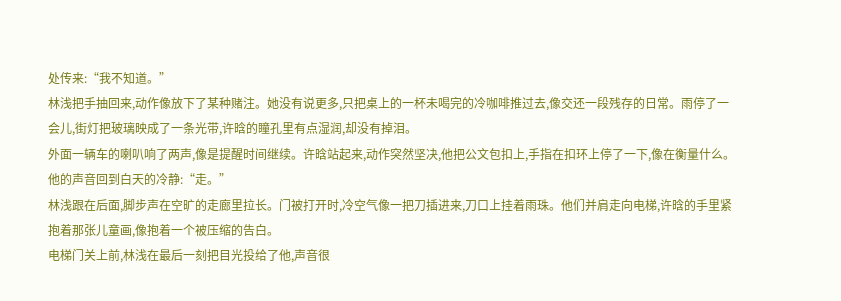处传来:“我不知道。”
林浅把手抽回来,动作像放下了某种赌注。她没有说更多,只把桌上的一杯未喝完的冷咖啡推过去,像交还一段残存的日常。雨停了一会儿,街灯把玻璃映成了一条光带,许晗的瞳孔里有点湿润,却没有掉泪。
外面一辆车的喇叭响了两声,像是提醒时间继续。许晗站起来,动作突然坚决,他把公文包扣上,手指在扣环上停了一下,像在衡量什么。他的声音回到白天的冷静:“走。”
林浅跟在后面,脚步声在空旷的走廊里拉长。门被打开时,冷空气像一把刀插进来,刀口上挂着雨珠。他们并肩走向电梯,许晗的手里紧抱着那张儿童画,像抱着一个被压缩的告白。
电梯门关上前,林浅在最后一刻把目光投给了他,声音很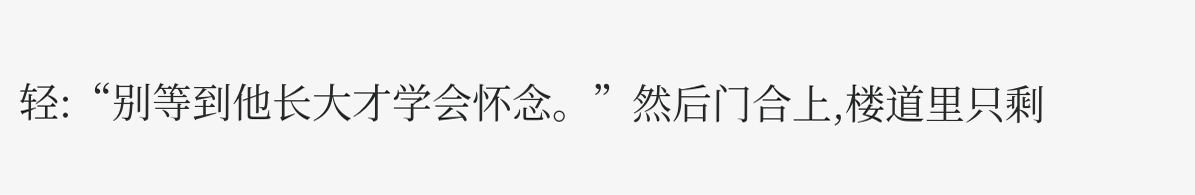轻:“别等到他长大才学会怀念。”然后门合上,楼道里只剩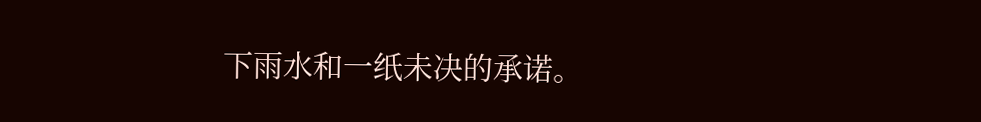下雨水和一纸未决的承诺。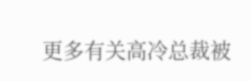更多有关高冷总裁被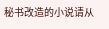秘书改造的小说请从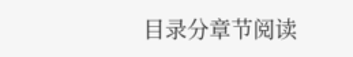目录分章节阅读